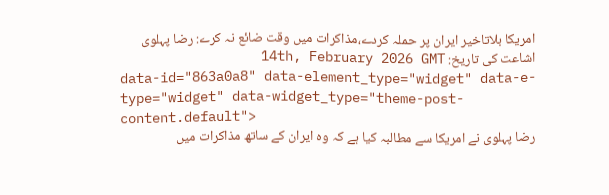امریکا بلاتاخیر ایران پر حملہ کردے،مذاکرات میں وقت ضائع نہ کرے: رضا پہلوی
اشاعت کی تاریخ: 14th, February 2026 GMT
data-id="863a0a8" data-element_type="widget" data-e-type="widget" data-widget_type="theme-post-content.default">
رضا پہلوی نے امریکا سے مطالبہ کیا ہے کہ وہ ایران کے ساتھ مذاکرات میں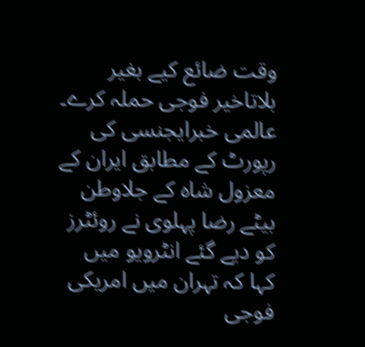وقت ضائع کیے بغیر بلاتاخیر فوجی حملہ کرے۔
عالمی خبرایجنسی کی رپورٹ کے مطابق ایران کے معزول شاہ کے جلاوطن بیٹے رضا پہلوی نے روئٹرز کو دیے گئے انٹرویو میں کہا کہ تہران میں امریکی فوجی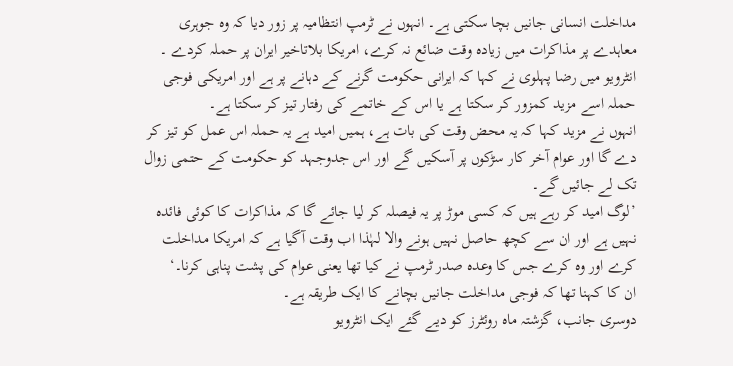مداخلت انسانی جانیں بچا سکتی ہے۔ انہوں نے ٹرمپ انتظامیہ پر زور دیا کہ وہ جوہری معاہدے پر مذاکرات میں زیادہ وقت ضائع نہ کرے، امریکا بلاتاخیر ایران پر حملہ کردے ۔
انٹرویو میں رضا پہلوی نے کہا کہ ایرانی حکومت گرنے کے دہانے پر ہے اور امریکی فوجی حملہ اسے مزید کمزور کر سکتا ہے یا اس کے خاتمے کی رفتار تیز کر سکتا ہے۔
انہوں نے مزید کہا کہ یہ محض وقت کی بات ہے، ہمیں امید ہے یہ حملہ اس عمل کو تیز کر دے گا اور عوام آخر کار سڑکوں پر آسکیں گے اور اس جدوجہد کو حکومت کے حتمی زوال تک لے جائیں گے۔
’لوگ امید کر رہے ہیں کہ کسی موڑ پر یہ فیصلہ کر لیا جائے گا کہ مذاکرات کا کوئی فائدہ نہیں ہے اور ان سے کچھ حاصل نہیں ہونے والا لہٰذا اب وقت آگیا ہے کہ امریکا مداخلت کرے اور وہ کرے جس کا وعدہ صدر ٹرمپ نے کیا تھا یعنی عوام کی پشت پناہی کرنا۔‘
ان کا کہنا تھا کہ فوجی مداخلت جانیں بچانے کا ایک طریقہ ہے۔
دوسری جانب، گزشتہ ماہ روئٹرز کو دیے گئے ایک انٹرویو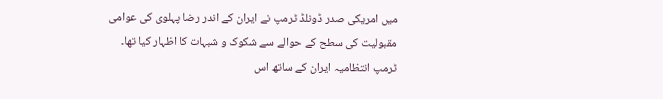میں امریکی صدر ڈونلڈ ٹرمپ نے ایران کے اندر رضا پہلوی کی عوامی مقبولیت کی سطح کے حوالے سے شکوک و شبہات کا اظہار کیا تھا۔
ٹرمپ انتظامیہ ایران کے ساتھ اس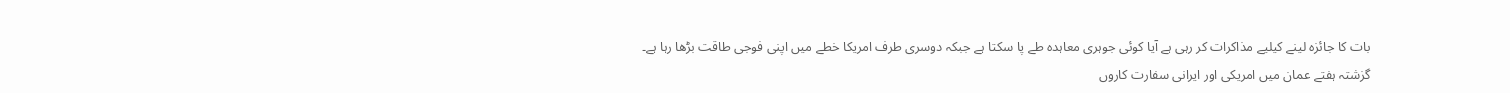بات کا جائزہ لینے کیلیے مذاکرات کر رہی ہے آیا کوئی جوہری معاہدہ طے پا سکتا ہے جبکہ دوسری طرف امریکا خطے میں اپنی فوجی طاقت بڑھا رہا ہے۔
گزشتہ ہفتے عمان میں امریکی اور ایرانی سفارت کاروں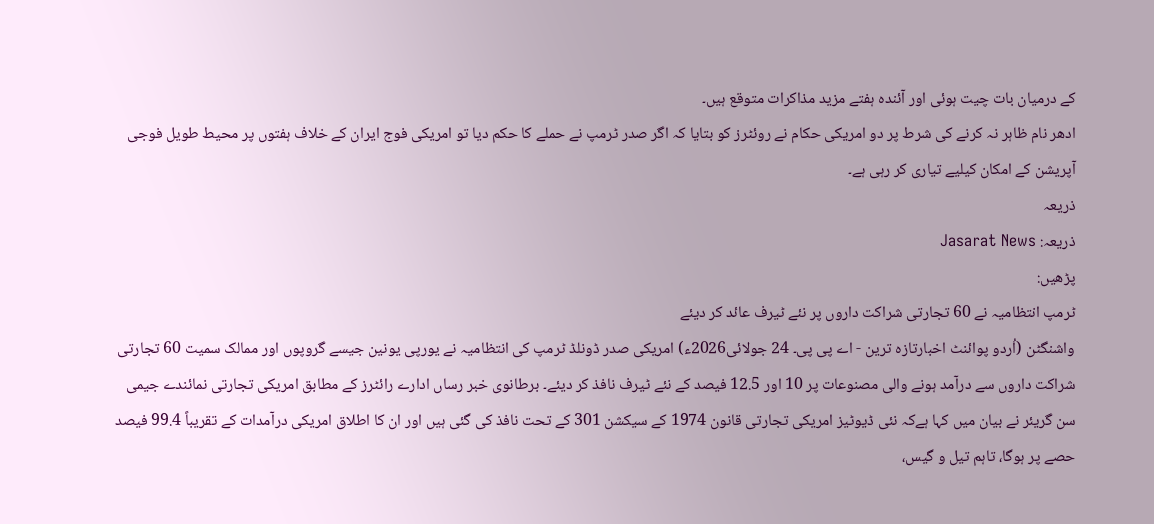کے درمیان بات چیت ہوئی اور آئندہ ہفتے مزید مذاکرات متوقع ہیں۔
ادھر نام ظاہر نہ کرنے کی شرط پر دو امریکی حکام نے روئٹرز کو بتایا کہ اگر صدر ٹرمپ نے حملے کا حکم دیا تو امریکی فوج ایران کے خلاف ہفتوں پر محیط طویل فوجی آپریشن کے امکان کیلیے تیاری کر رہی ہے۔
ذریعہ
ذریعہ: Jasarat News
پڑھیں:
ٹرمپ انتظامیہ نے 60 تجارتی شراکت داروں پر نئے ٹیرف عائد کر دیئے
واشنگٹن (اُردو پوائنٹ اخبارتازہ ترین - اے پی پی۔ 24 جولائی2026ء) امریکی صدر ڈونلڈ ٹرمپ کی انتظامیہ نے یورپی یونین جیسے گروپوں اور ممالک سمیت 60 تجارتی شراکت داروں سے درآمد ہونے والی مصنوعات پر 10 اور 12.5 فیصد کے نئے ٹیرف نافذ کر دیئے۔ برطانوی خبر رساں ادارے رائٹرز کے مطابق امریکی تجارتی نمائندے جیمی سن گریئر نے بیان میں کہا ہےکہ نئی ڈیوٹیز امریکی تجارتی قانون 1974 کے سیکشن 301 کے تحت نافذ کی گئی ہیں اور ان کا اطلاق امریکی درآمدات کے تقریباً 99.4 فیصد حصے پر ہوگا، تاہم تیل و گیس،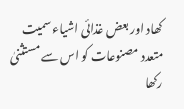کھاد اور بعض غذائی اشیاء سمیت متعدد مصنوعات کو اس سے مستثنیٰ رکھا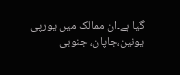گیا ہے۔ان ممالک میں یورپی یونین،جاپان، جنوبی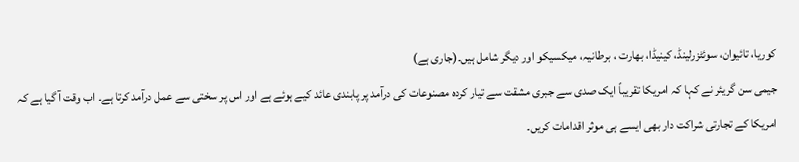کوریا، تائیوان، سوئٹزرلینڈ، کینیڈا، بھارت ، برطانیہ، میکسیکو اور دیگر شامل ہیں۔(جاری ہے)
جیمی سن گریئر نے کہا کہ امریکا تقریباً ایک صدی سے جبری مشقت سے تیار کردہ مصنوعات کی درآمد پر پابندی عائد کیے ہوئے ہے اور اس پر سختی سے عمل درآمد کرتا ہے۔ اب وقت آ گیا ہے کہ امریکا کے تجارتی شراکت دار بھی ایسے ہی موثر اقدامات کریں۔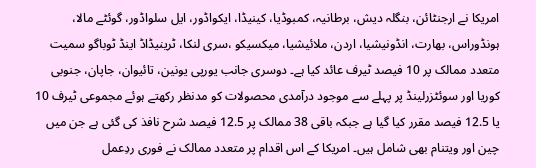امریکا نے ارجنٹائن، بنگلہ دیش، برطانیہ، کمبوڈیا، کینیڈا، ایکواڈور، ایل سلواڈور، گوئٹے مالا، ہونڈوراس، بھارت، انڈونیشیا، اردن، ملائیشیا، میکسیکو ،سری لنکا، ٹرینیڈاڈ اینڈ ٹوباگو سمیت متعدد ممالک پر 10 فیصد ٹیرف عائد کیا ہے۔ دوسری جانب یورپی یونین، تائیوان، جاپان، جنوبی کوریا اور سوئٹزرلینڈ پر پہلے سے موجود درآمدی محصولات کو مدنظر رکھتے ہوئے مجموعی ٹیرف 10 یا 12.5 فیصد مقرر کیا گیا ہے جبکہ باقی 38 ممالک پر 12.5 فیصد شرح نافذ کی گئی ہے جن میں چین اور ویتنام بھی شامل ہیں۔ امریکا کے اس اقدام پر متعدد ممالک نے فوری ردِعمل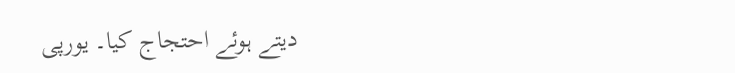دیتے ہوئے احتجاج کیا۔ یورپی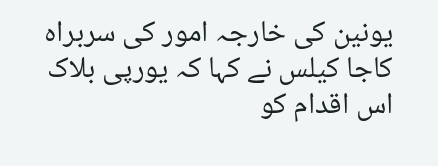یونین کی خارجہ امور کی سربراہ کاجا کیلس نے کہا کہ یورپی بلاک اس اقدام کو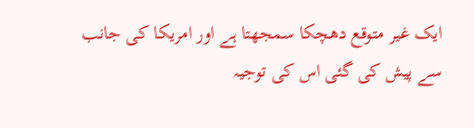ایک غیر متوقع دھچکا سمجھتا ہے اور امریکا کی جانب سے پیش کی گئی اس کی توجیہ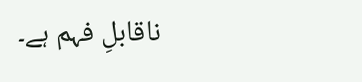ناقابلِ فہم ہے۔